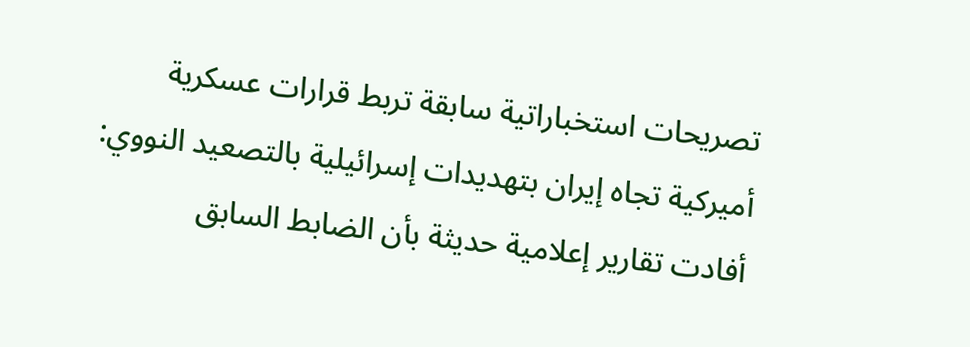تصريحات استخباراتية سابقة تربط قرارات عسكرية أميركية تجاه إيران بتهديدات إسرائيلية بالتصعيد النووي:
أفادت تقارير إعلامية حديثة بأن الضابط السابق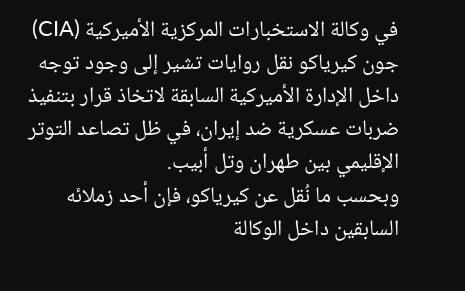في وكالة الاستخبارات المركزية الأميركية (CIA) جون كيرياكو نقل روايات تشير إلى وجود توجه داخل الإدارة الأميركية السابقة لاتخاذ قرار بتنفيذ ضربات عسكرية ضد إيران، في ظل تصاعد التوتر الإقليمي بين طهران وتل أبيب.
وبحسب ما نُقل عن كيرياكو، فإن أحد زملائه السابقين داخل الوكالة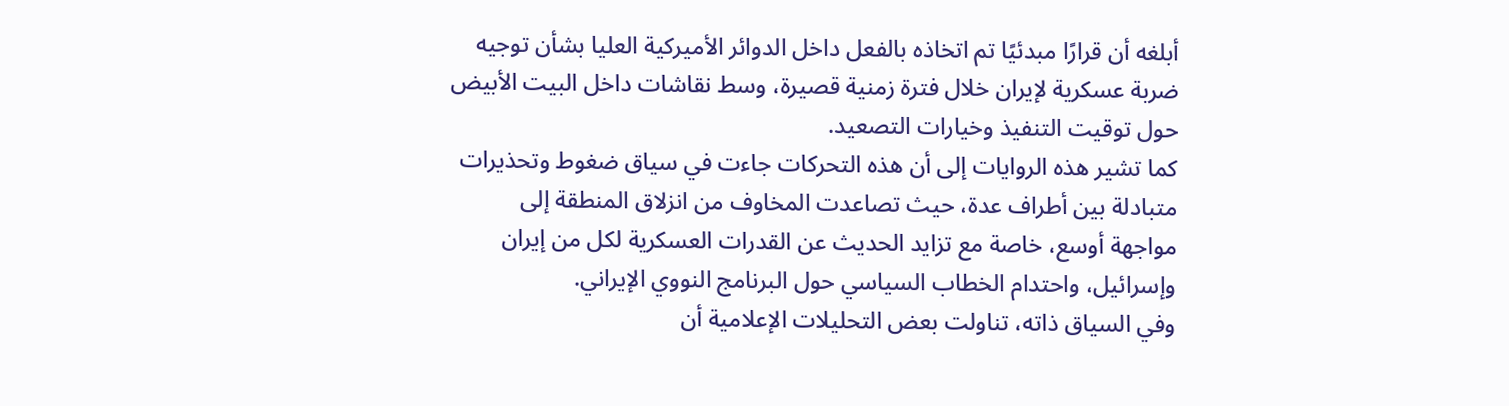أبلغه أن قرارًا مبدئيًا تم اتخاذه بالفعل داخل الدوائر الأميركية العليا بشأن توجيه ضربة عسكرية لإيران خلال فترة زمنية قصيرة، وسط نقاشات داخل البيت الأبيض حول توقيت التنفيذ وخيارات التصعيد.
كما تشير هذه الروايات إلى أن هذه التحركات جاءت في سياق ضغوط وتحذيرات متبادلة بين أطراف عدة، حيث تصاعدت المخاوف من انزلاق المنطقة إلى مواجهة أوسع، خاصة مع تزايد الحديث عن القدرات العسكرية لكل من إيران وإسرائيل، واحتدام الخطاب السياسي حول البرنامج النووي الإيراني.
وفي السياق ذاته، تناولت بعض التحليلات الإعلامية أن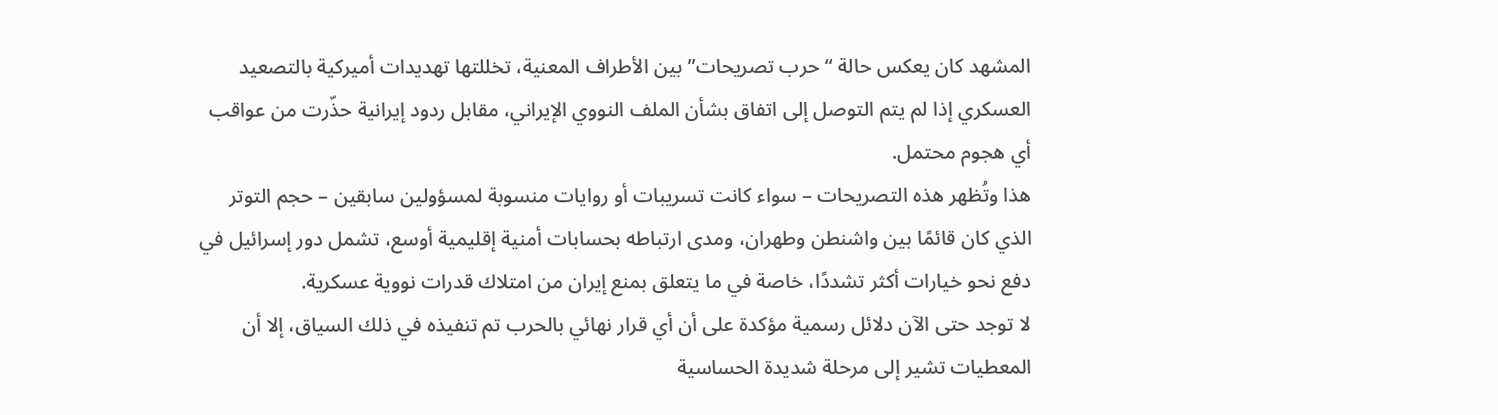المشهد كان يعكس حالة “حرب تصريحات” بين الأطراف المعنية، تخللتها تهديدات أميركية بالتصعيد العسكري إذا لم يتم التوصل إلى اتفاق بشأن الملف النووي الإيراني، مقابل ردود إيرانية حذّرت من عواقب أي هجوم محتمل.
هذا وتُظهر هذه التصريحات – سواء كانت تسريبات أو روايات منسوبة لمسؤولين سابقين – حجم التوتر الذي كان قائمًا بين واشنطن وطهران، ومدى ارتباطه بحسابات أمنية إقليمية أوسع، تشمل دور إسرائيل في دفع نحو خيارات أكثر تشددًا، خاصة في ما يتعلق بمنع إيران من امتلاك قدرات نووية عسكرية.
لا توجد حتى الآن دلائل رسمية مؤكدة على أن أي قرار نهائي بالحرب تم تنفيذه في ذلك السياق، إلا أن المعطيات تشير إلى مرحلة شديدة الحساسية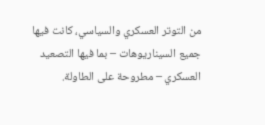من التوتر العسكري والسياسي، كانت فيها جميع السيناريوهات – بما فيها التصعيد العسكري – مطروحة على الطاولة.